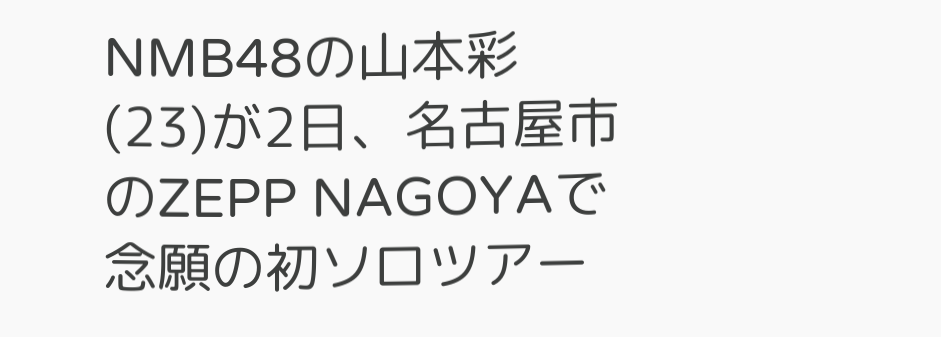NMB48の山本彩(23)が2日、名古屋市のZEPP NAGOYAで念願の初ソロツアー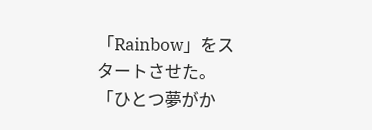「Rainbow」をスタートさせた。
「ひとつ夢がか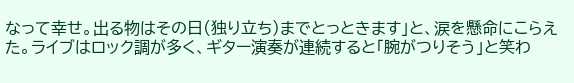なって幸せ。出る物はその日(独り立ち)までとっときます」と、涙を懸命にこらえた。ライブはロック調が多く、ギター演奏が連続すると「腕がつりそう」と笑わ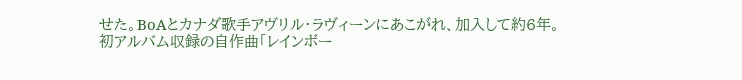せた。BoAとカナダ歌手アヴリル・ラヴィーンにあこがれ、加入して約6年。初アルバム収録の自作曲「レインボー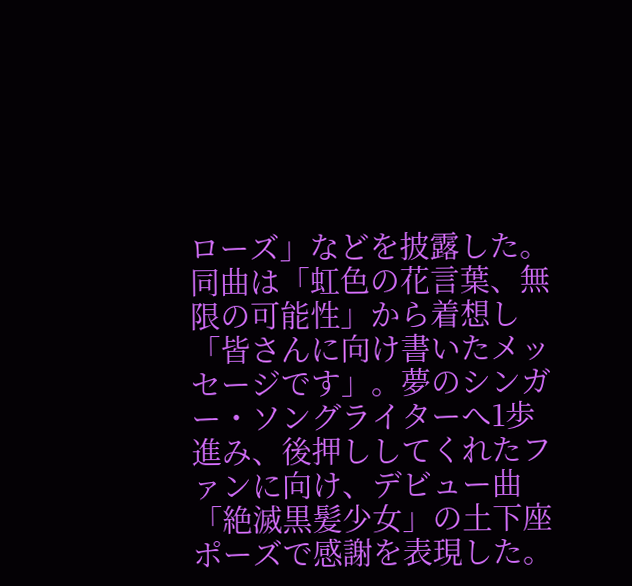ローズ」などを披露した。同曲は「虹色の花言葉、無限の可能性」から着想し「皆さんに向け書いたメッセージです」。夢のシンガー・ソングライターへ1歩進み、後押ししてくれたファンに向け、デビュー曲「絶滅黒髪少女」の土下座ポーズで感謝を表現した。